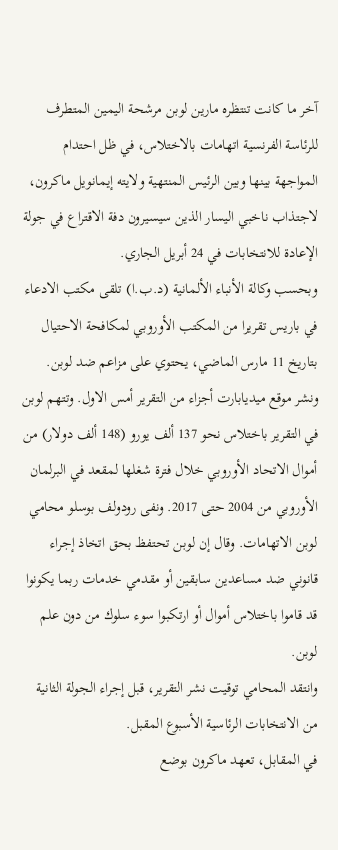آخر ما كانت تنتظره مارين لوبن مرشحة اليمين المتطرف للرئاسة الفرنسية اتهامات بالاختلاس، في ظل احتدام المواجهة بينها وبين الرئيس المنتهية ولايته إيمانويل ماكرون، لاجتذاب ناخبي اليسار الذين سيسيرون دفة الاقتراع في جولة الإعادة للانتخابات في 24 أبريل الجاري.
وبحسب وكالة الأنباء الألمانية (د.ب.ا) تلقى مكتب الادعاء في باريس تقريرا من المكتب الأوروبي لمكافحة الاحتيال بتاريخ 11 مارس الماضي، يحتوي على مزاعم ضد لوبن.
ونشر موقع ميديابارت أجزاء من التقرير أمس الاول. وتتهم لوبن في التقرير باختلاس نحو 137 ألف يورو (148 ألف دولار) من أموال الاتحاد الأوروبي خلال فترة شغلها لمقعد في البرلمان الأوروبي من 2004 حتى 2017. ونفى رودولف بوسلو محامي لوبن الاتهامات. وقال إن لوبن تحتفظ بحق اتخاذ إجراء قانوني ضد مساعدين سابقين أو مقدمي خدمات ربما يكونوا قد قاموا باختلاس أموال أو ارتكبوا سوء سلوك من دون علم لوبن.
وانتقد المحامي توقيت نشر التقرير، قبل إجراء الجولة الثانية من الانتخابات الرئاسية الأسبوع المقبل.
في المقابل، تعهد ماكرون بوضع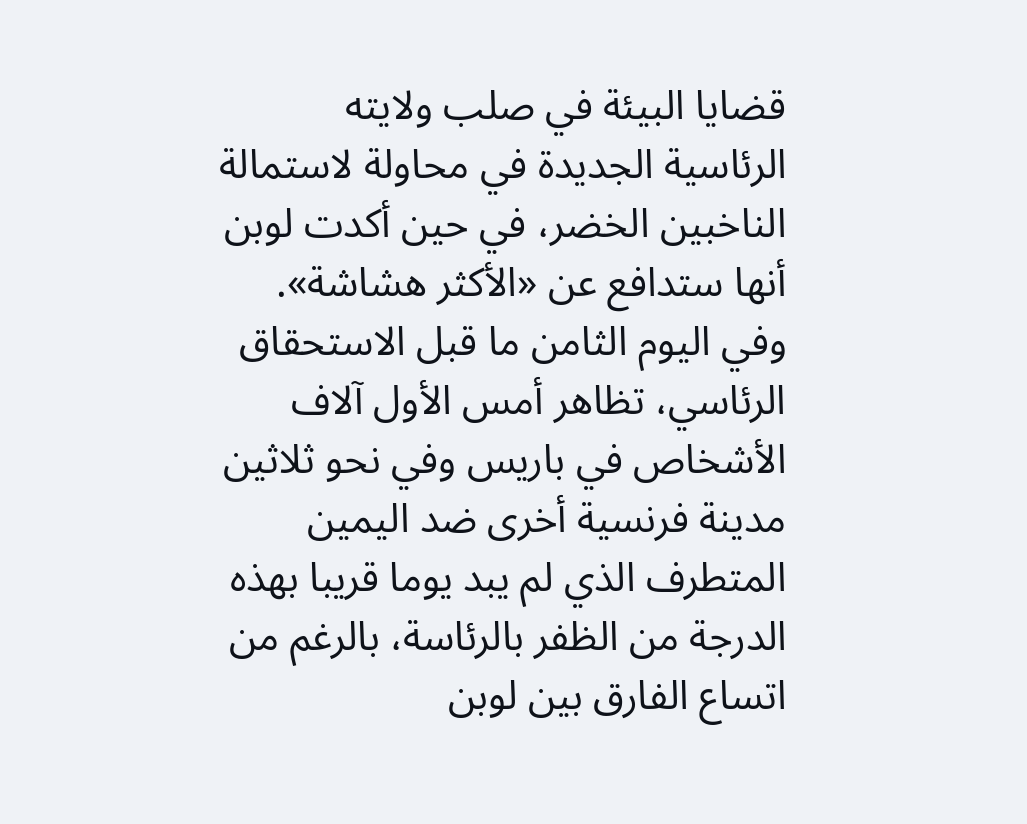قضايا البيئة في صلب ولايته الرئاسية الجديدة في محاولة لاستمالة الناخبين الخضر، في حين أكدت لوبن أنها ستدافع عن «الأكثر هشاشة».
وفي اليوم الثامن ما قبل الاستحقاق الرئاسي، تظاهر أمس الأول آلاف الأشخاص في باريس وفي نحو ثلاثين مدينة فرنسية أخرى ضد اليمين المتطرف الذي لم يبد يوما قريبا بهذه الدرجة من الظفر بالرئاسة، بالرغم من اتساع الفارق بين لوبن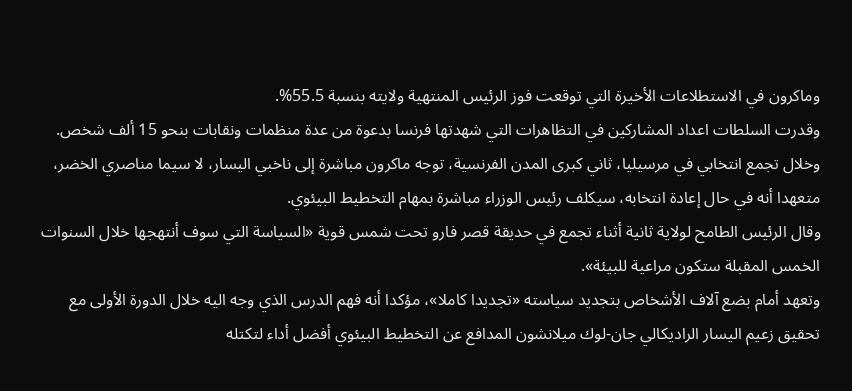وماكرون في الاستطلاعات الأخيرة التي توقعت فوز الرئيس المنتهية ولايته بنسبة 55.5%.
وقدرت السلطات اعداد المشاركين في التظاهرات التي شهدتها فرنسا بدعوة من عدة منظمات ونقابات بنحو 15 ألف شخص.
وخلال تجمع انتخابي في مرسيليا، ثاني كبرى المدن الفرنسية، توجه ماكرون مباشرة إلى ناخبي اليسار، لا سيما مناصري الخضر، متعهدا أنه في حال إعادة انتخابه، سيكلف رئيس الوزراء مباشرة بمهام التخطيط البيئوي.
وقال الرئيس الطامح لولاية ثانية أثناء تجمع في حديقة قصر فارو تحت شمس قوية «السياسة التي سوف أنتهجها خلال السنوات الخمس المقبلة ستكون مراعية للبيئة».
وتعهد أمام بضع آلاف الأشخاص بتجديد سياسته «تجديدا كاملا»، مؤكدا أنه فهم الدرس الذي وجه اليه خلال الدورة الأولى مع تحقيق زعيم اليسار الراديكالي جان-لوك ميلانشون المدافع عن التخطيط البيئوي أفضل أداء لتكتله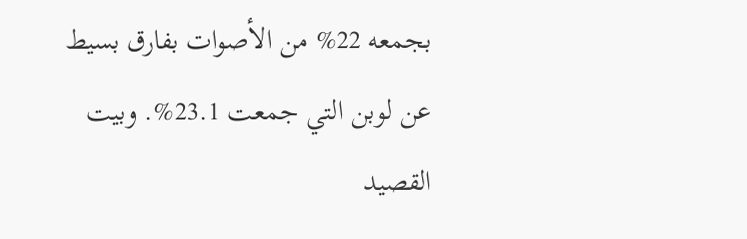بجمعه 22% من الأصوات بفارق بسيط عن لوبن التي جمعت 23.1%. وبيت القصيد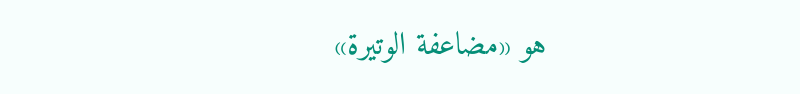هو «مضاعفة الوتيرة»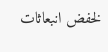لخفض انبعاثات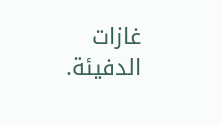غازات الدفيئة.